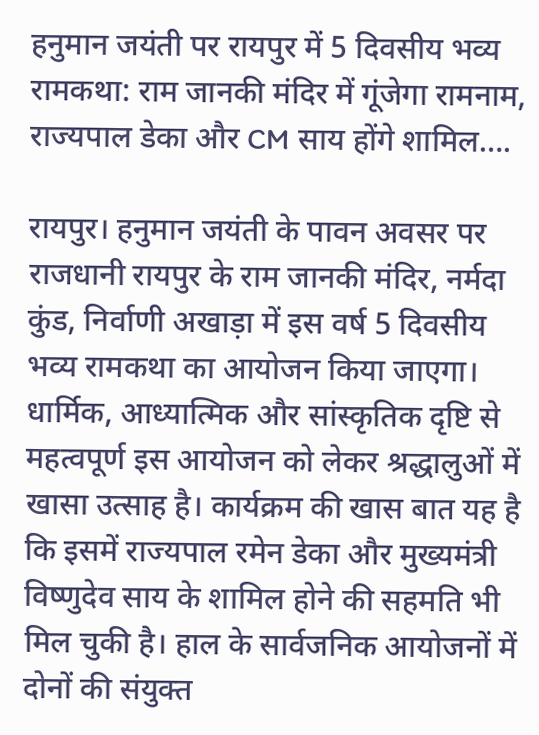हनुमान जयंती पर रायपुर में 5 दिवसीय भव्य रामकथा: राम जानकी मंदिर में गूंजेगा रामनाम, राज्यपाल डेका और CM साय होंगे शामिल….

रायपुर। हनुमान जयंती के पावन अवसर पर राजधानी रायपुर के राम जानकी मंदिर, नर्मदा कुंड, निर्वाणी अखाड़ा में इस वर्ष 5 दिवसीय भव्य रामकथा का आयोजन किया जाएगा। धार्मिक, आध्यात्मिक और सांस्कृतिक दृष्टि से महत्वपूर्ण इस आयोजन को लेकर श्रद्धालुओं में खासा उत्साह है। कार्यक्रम की खास बात यह है कि इसमें राज्यपाल रमेन डेका और मुख्यमंत्री विष्णुदेव साय के शामिल होने की सहमति भी मिल चुकी है। हाल के सार्वजनिक आयोजनों में दोनों की संयुक्त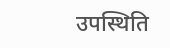उपस्थिति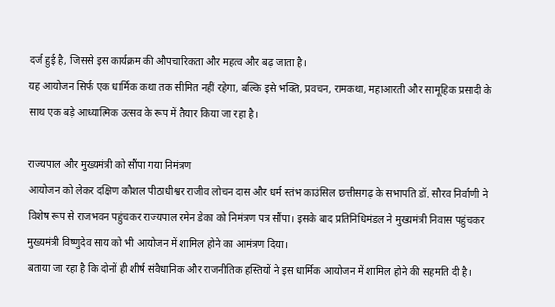दर्ज हुई है, जिससे इस कार्यक्रम की औपचारिकता और महत्व और बढ़ जाता है।
यह आयोजन सिर्फ एक धार्मिक कथा तक सीमित नहीं रहेगा, बल्कि इसे भक्ति, प्रवचन, रामकथा, महाआरती और सामूहिक प्रसादी के साथ एक बड़े आध्यात्मिक उत्सव के रूप में तैयार किया जा रहा है।

राज्यपाल और मुख्यमंत्री को सौंपा गया निमंत्रण
आयोजन को लेकर दक्षिण कौशल पीठाधीश्वर राजीव लोचन दास और धर्म स्तंभ काउंसिल छत्तीसगढ़ के सभापति डॉ. सौरव निर्वाणी ने विशेष रूप से राजभवन पहुंचकर राज्यपाल रमेन डेका को निमंत्रण पत्र सौंपा। इसके बाद प्रतिनिधिमंडल ने मुख्यमंत्री निवास पहुंचकर मुख्यमंत्री विष्णुदेव साय को भी आयोजन में शामिल होने का आमंत्रण दिया।
बताया जा रहा है कि दोनों ही शीर्ष संवैधानिक और राजनीतिक हस्तियों ने इस धार्मिक आयोजन में शामिल होने की सहमति दी है।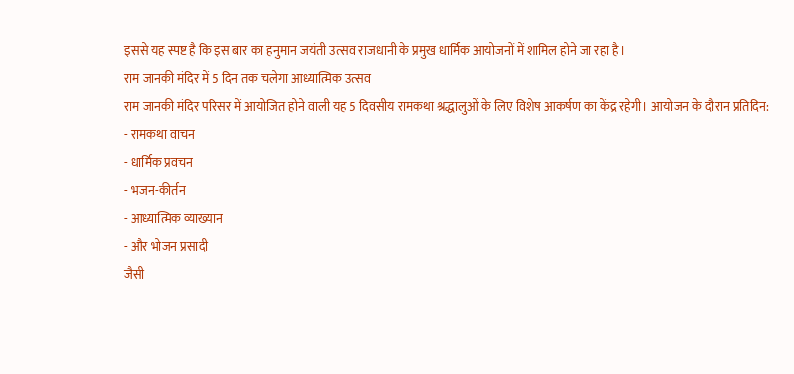इससे यह स्पष्ट है कि इस बार का हनुमान जयंती उत्सव राजधानी के प्रमुख धार्मिक आयोजनों में शामिल होने जा रहा है।
राम जानकी मंदिर में 5 दिन तक चलेगा आध्यात्मिक उत्सव
राम जानकी मंदिर परिसर में आयोजित होने वाली यह 5 दिवसीय रामकथा श्रद्धालुओं के लिए विशेष आकर्षण का केंद्र रहेगी। आयोजन के दौरान प्रतिदिन:
- रामकथा वाचन
- धार्मिक प्रवचन
- भजन-कीर्तन
- आध्यात्मिक व्याख्यान
- और भोजन प्रसादी
जैसी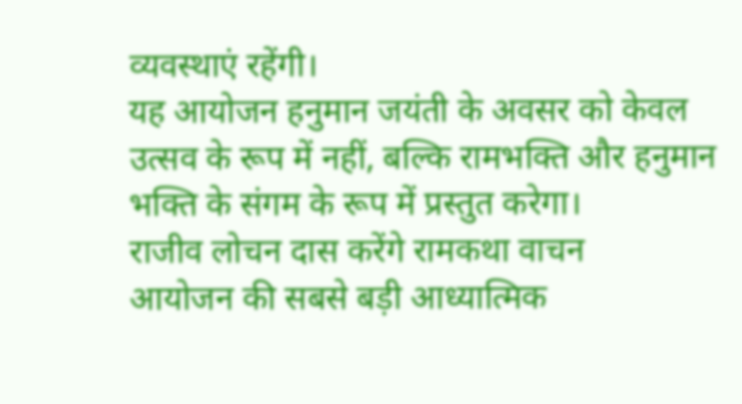व्यवस्थाएं रहेंगी।
यह आयोजन हनुमान जयंती के अवसर को केवल उत्सव के रूप में नहीं, बल्कि रामभक्ति और हनुमान भक्ति के संगम के रूप में प्रस्तुत करेगा।
राजीव लोचन दास करेंगे रामकथा वाचन
आयोजन की सबसे बड़ी आध्यात्मिक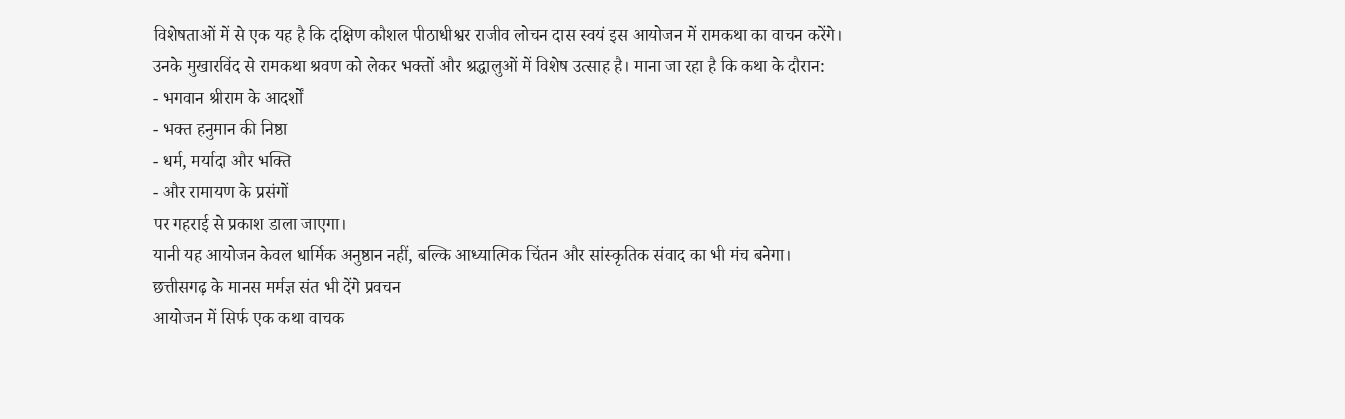विशेषताओं में से एक यह है कि दक्षिण कौशल पीठाधीश्वर राजीव लोचन दास स्वयं इस आयोजन में रामकथा का वाचन करेंगे।
उनके मुखारविंद से रामकथा श्रवण को लेकर भक्तों और श्रद्धालुओं में विशेष उत्साह है। माना जा रहा है कि कथा के दौरान:
- भगवान श्रीराम के आदर्शों
- भक्त हनुमान की निष्ठा
- धर्म, मर्यादा और भक्ति
- और रामायण के प्रसंगों
पर गहराई से प्रकाश डाला जाएगा।
यानी यह आयोजन केवल धार्मिक अनुष्ठान नहीं, बल्कि आध्यात्मिक चिंतन और सांस्कृतिक संवाद का भी मंच बनेगा।
छत्तीसगढ़ के मानस मर्मज्ञ संत भी देंगे प्रवचन
आयोजन में सिर्फ एक कथा वाचक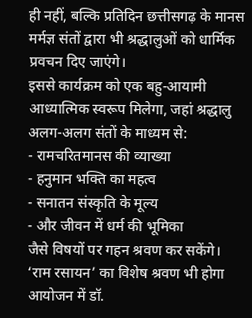ही नहीं, बल्कि प्रतिदिन छत्तीसगढ़ के मानस मर्मज्ञ संतों द्वारा भी श्रद्धालुओं को धार्मिक प्रवचन दिए जाएंगे।
इससे कार्यक्रम को एक बहु-आयामी आध्यात्मिक स्वरूप मिलेगा, जहां श्रद्धालु अलग-अलग संतों के माध्यम से:
- रामचरितमानस की व्याख्या
- हनुमान भक्ति का महत्व
- सनातन संस्कृति के मूल्य
- और जीवन में धर्म की भूमिका
जैसे विषयों पर गहन श्रवण कर सकेंगे।
‘राम रसायन’ का विशेष श्रवण भी होगा
आयोजन में डॉ.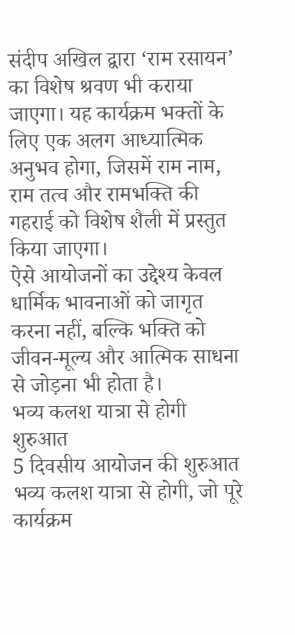संदीप अखिल द्वारा ‘राम रसायन’ का विशेष श्रवण भी कराया जाएगा। यह कार्यक्रम भक्तों के लिए एक अलग आध्यात्मिक अनुभव होगा, जिसमें राम नाम, राम तत्व और रामभक्ति की गहराई को विशेष शैली में प्रस्तुत किया जाएगा।
ऐसे आयोजनों का उद्देश्य केवल धार्मिक भावनाओं को जागृत करना नहीं, बल्कि भक्ति को जीवन-मूल्य और आत्मिक साधना से जोड़ना भी होता है।
भव्य कलश यात्रा से होगी शुरुआत
5 दिवसीय आयोजन की शुरुआत भव्य कलश यात्रा से होगी, जो पूरे कार्यक्रम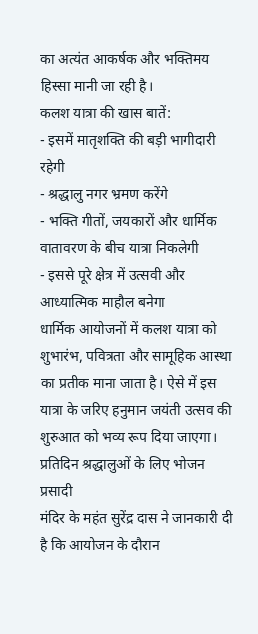का अत्यंत आकर्षक और भक्तिमय हिस्सा मानी जा रही है।
कलश यात्रा की खास बातें:
- इसमें मातृशक्ति की बड़ी भागीदारी रहेगी
- श्रद्धालु नगर भ्रमण करेंगे
- भक्ति गीतों, जयकारों और धार्मिक वातावरण के बीच यात्रा निकलेगी
- इससे पूरे क्षेत्र में उत्सवी और आध्यात्मिक माहौल बनेगा
धार्मिक आयोजनों में कलश यात्रा को शुभारंभ, पवित्रता और सामूहिक आस्था का प्रतीक माना जाता है। ऐसे में इस यात्रा के जरिए हनुमान जयंती उत्सव की शुरुआत को भव्य रूप दिया जाएगा।
प्रतिदिन श्रद्धालुओं के लिए भोजन प्रसादी
मंदिर के महंत सुरेंद्र दास ने जानकारी दी है कि आयोजन के दौरान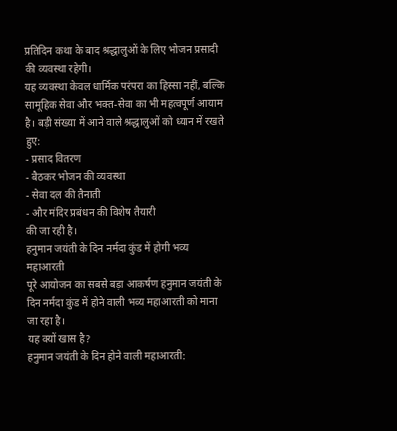प्रतिदिन कथा के बाद श्रद्धालुओं के लिए भोजन प्रसादी की व्यवस्था रहेगी।
यह व्यवस्था केवल धार्मिक परंपरा का हिस्सा नहीं, बल्कि सामूहिक सेवा और भक्त-सेवा का भी महत्वपूर्ण आयाम है। बड़ी संख्या में आने वाले श्रद्धालुओं को ध्यान में रखते हुए:
- प्रसाद वितरण
- बैठकर भोजन की व्यवस्था
- सेवा दल की तैनाती
- और मंदिर प्रबंधन की विशेष तैयारी
की जा रही है।
हनुमान जयंती के दिन नर्मदा कुंड में होगी भव्य महाआरती
पूरे आयोजन का सबसे बड़ा आकर्षण हनुमान जयंती के दिन नर्मदा कुंड में होने वाली भव्य महाआरती को माना जा रहा है।
यह क्यों खास है?
हनुमान जयंती के दिन होने वाली महाआरती: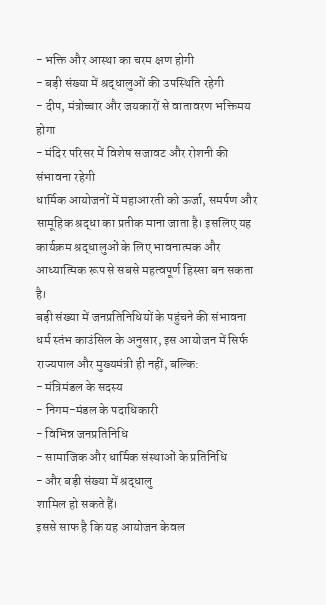- भक्ति और आस्था का चरम क्षण होगी
- बड़ी संख्या में श्रद्धालुओं की उपस्थिति रहेगी
- दीप, मंत्रोच्चार और जयकारों से वातावरण भक्तिमय होगा
- मंदिर परिसर में विशेष सजावट और रोशनी की संभावना रहेगी
धार्मिक आयोजनों में महाआरती को ऊर्जा, समर्पण और सामूहिक श्रद्धा का प्रतीक माना जाता है। इसलिए यह कार्यक्रम श्रद्धालुओं के लिए भावनात्मक और आध्यात्मिक रूप से सबसे महत्वपूर्ण हिस्सा बन सकता है।
बड़ी संख्या में जनप्रतिनिधियों के पहुंचने की संभावना
धर्म स्तंभ काउंसिल के अनुसार, इस आयोजन में सिर्फ राज्यपाल और मुख्यमंत्री ही नहीं, बल्कि:
- मंत्रिमंडल के सदस्य
- निगम-मंडल के पदाधिकारी
- विभिन्न जनप्रतिनिधि
- सामाजिक और धार्मिक संस्थाओं के प्रतिनिधि
- और बड़ी संख्या में श्रद्धालु
शामिल हो सकते हैं।
इससे साफ है कि यह आयोजन केवल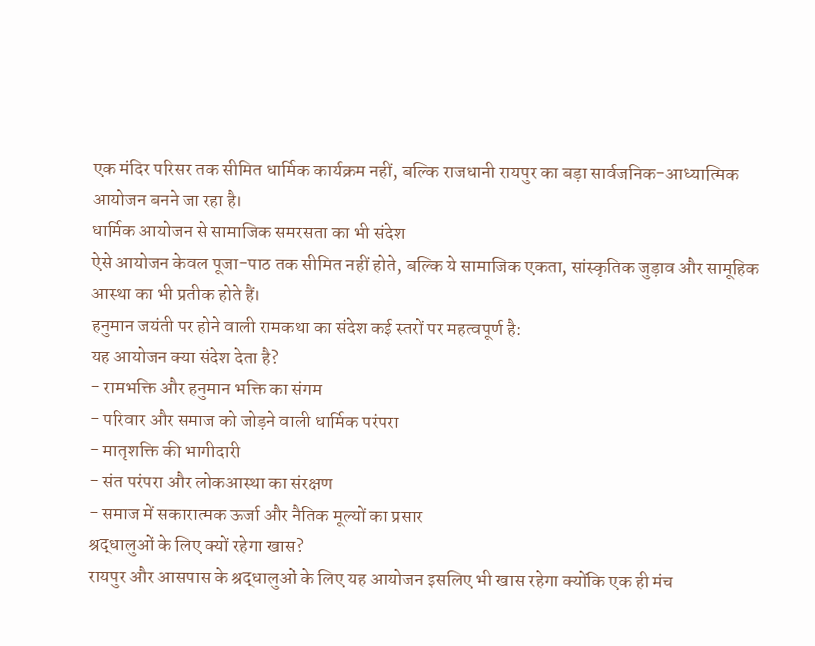एक मंदिर परिसर तक सीमित धार्मिक कार्यक्रम नहीं, बल्कि राजधानी रायपुर का बड़ा सार्वजनिक-आध्यात्मिक आयोजन बनने जा रहा है।
धार्मिक आयोजन से सामाजिक समरसता का भी संदेश
ऐसे आयोजन केवल पूजा-पाठ तक सीमित नहीं होते, बल्कि ये सामाजिक एकता, सांस्कृतिक जुड़ाव और सामूहिक आस्था का भी प्रतीक होते हैं।
हनुमान जयंती पर होने वाली रामकथा का संदेश कई स्तरों पर महत्वपूर्ण है:
यह आयोजन क्या संदेश देता है?
- रामभक्ति और हनुमान भक्ति का संगम
- परिवार और समाज को जोड़ने वाली धार्मिक परंपरा
- मातृशक्ति की भागीदारी
- संत परंपरा और लोकआस्था का संरक्षण
- समाज में सकारात्मक ऊर्जा और नैतिक मूल्यों का प्रसार
श्रद्धालुओं के लिए क्यों रहेगा खास?
रायपुर और आसपास के श्रद्धालुओं के लिए यह आयोजन इसलिए भी खास रहेगा क्योंकि एक ही मंच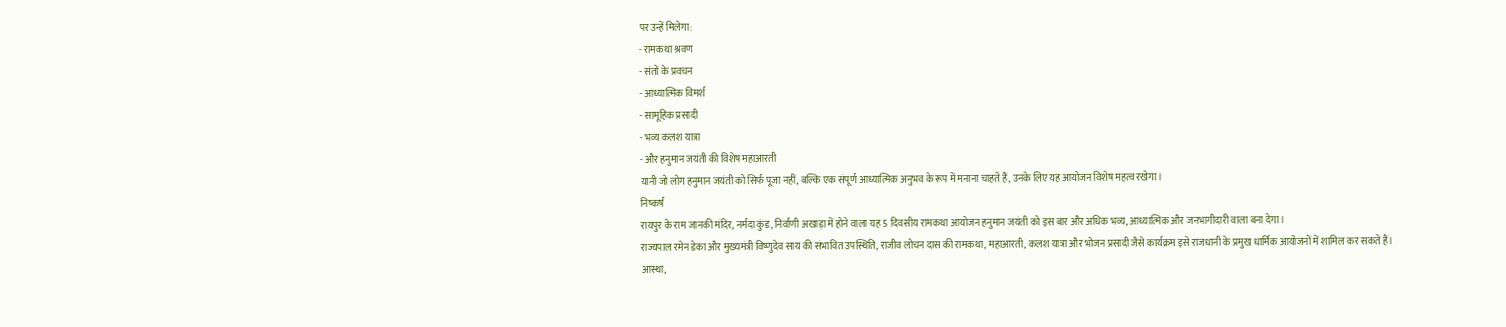पर उन्हें मिलेगा:
- रामकथा श्रवण
- संतों के प्रवचन
- आध्यात्मिक विमर्श
- सामूहिक प्रसादी
- भव्य कलश यात्रा
- और हनुमान जयंती की विशेष महाआरती
यानी जो लोग हनुमान जयंती को सिर्फ पूजा नहीं, बल्कि एक संपूर्ण आध्यात्मिक अनुभव के रूप में मनाना चाहते हैं, उनके लिए यह आयोजन विशेष महत्व रखेगा।
निष्कर्ष
रायपुर के राम जानकी मंदिर, नर्मदा कुंड, निर्वाणी अखाड़ा में होने वाला यह 5 दिवसीय रामकथा आयोजन हनुमान जयंती को इस बार और अधिक भव्य, आध्यात्मिक और जनभागीदारी वाला बना देगा।
राज्यपाल रमेन डेका और मुख्यमंत्री विष्णुदेव साय की संभावित उपस्थिति, राजीव लोचन दास की रामकथा, महाआरती, कलश यात्रा और भोजन प्रसादी जैसे कार्यक्रम इसे राजधानी के प्रमुख धार्मिक आयोजनों में शामिल कर सकते हैं।
आस्था,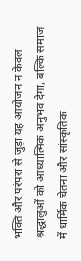भक्ति और परंपरा से जुड़ा यह आयोजन न केवल श्रद्धालुओं को आध्यात्मिक अनुभव देगा, बल्कि समाज में धार्मिक चेतना और सांस्कृतिक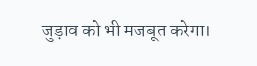जुड़ाव को भी मजबूत करेगा।